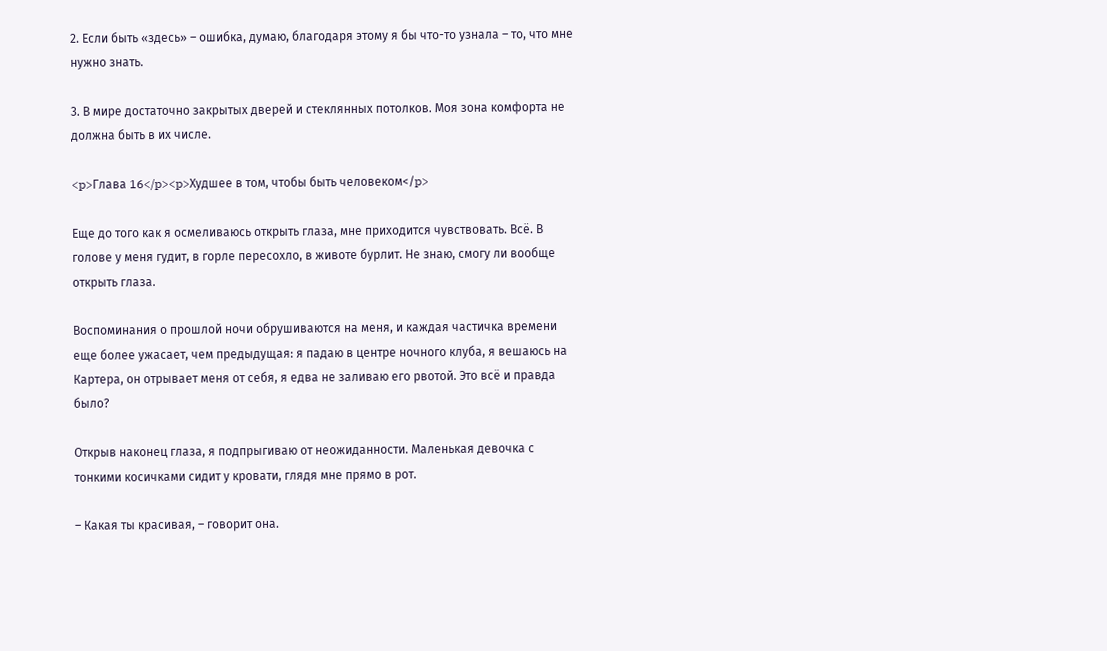2. Если быть «здесь» – ошибка, думаю, благодаря этому я бы что-то узнала – то, что мне нужно знать.

3. В мире достаточно закрытых дверей и стеклянных потолков. Моя зона комфорта не должна быть в их числе.

<p>Глава 16</p><p>Худшее в том, чтобы быть человеком</p>

Еще до того как я осмеливаюсь открыть глаза, мне приходится чувствовать. Всё. В голове у меня гудит, в горле пересохло, в животе бурлит. Не знаю, смогу ли вообще открыть глаза.

Воспоминания о прошлой ночи обрушиваются на меня, и каждая частичка времени еще более ужасает, чем предыдущая: я падаю в центре ночного клуба, я вешаюсь на Картера, он отрывает меня от себя, я едва не заливаю его рвотой. Это всё и правда было?

Открыв наконец глаза, я подпрыгиваю от неожиданности. Маленькая девочка с тонкими косичками сидит у кровати, глядя мне прямо в рот.

– Какая ты красивая, – говорит она.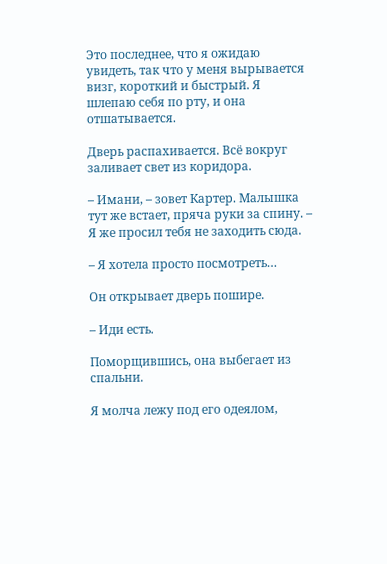Это последнее, что я ожидаю увидеть, так что у меня вырывается визг, короткий и быстрый. Я шлепаю себя по рту, и она отшатывается.

Дверь распахивается. Всё вокруг заливает свет из коридора.

– Имани, – зовет Картер. Малышка тут же встает, пряча руки за спину. – Я же просил тебя не заходить сюда.

– Я хотела просто посмотреть…

Он открывает дверь пошире.

– Иди есть.

Поморщившись, она выбегает из спальни.

Я молча лежу под его одеялом,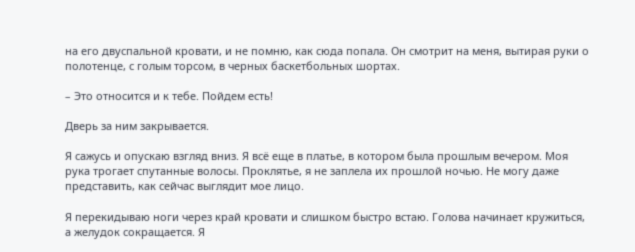на его двуспальной кровати, и не помню, как сюда попала. Он смотрит на меня, вытирая руки о полотенце, с голым торсом, в черных баскетбольных шортах.

– Это относится и к тебе. Пойдем есть!

Дверь за ним закрывается.

Я сажусь и опускаю взгляд вниз. Я всё еще в платье, в котором была прошлым вечером. Моя рука трогает спутанные волосы. Проклятье, я не заплела их прошлой ночью. Не могу даже представить, как сейчас выглядит мое лицо.

Я перекидываю ноги через край кровати и слишком быстро встаю. Голова начинает кружиться, а желудок сокращается. Я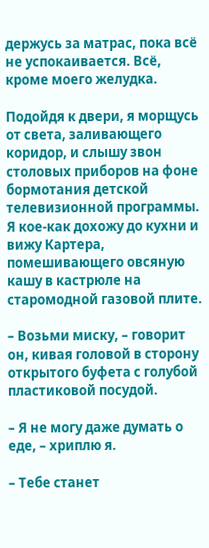держусь за матрас, пока всё не успокаивается. Всё, кроме моего желудка.

Подойдя к двери, я морщусь от света, заливающего коридор, и слышу звон столовых приборов на фоне бормотания детской телевизионной программы. Я кое-как дохожу до кухни и вижу Картера, помешивающего овсяную кашу в кастрюле на старомодной газовой плите.

– Возьми миску, – говорит он, кивая головой в сторону открытого буфета с голубой пластиковой посудой.

– Я не могу даже думать о еде, – хриплю я.

– Тебе станет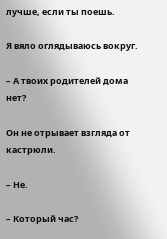лучше, если ты поешь.

Я вяло оглядываюсь вокруг.

– А твоих родителей дома нет?

Он не отрывает взгляда от кастрюли.

– Не.

– Который час?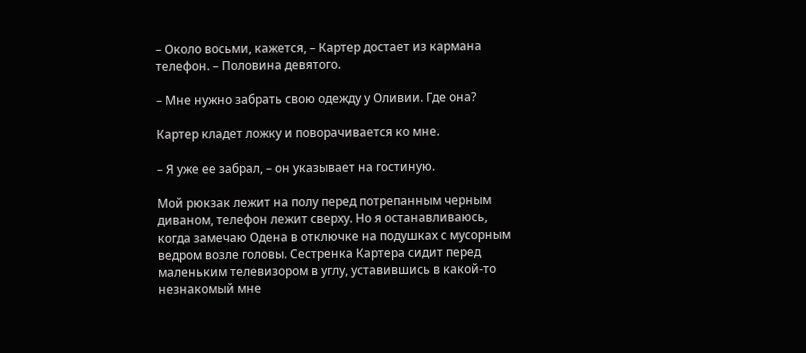– Около восьми, кажется, – Картер достает из кармана телефон. – Половина девятого.

– Мне нужно забрать свою одежду у Оливии. Где она?

Картер кладет ложку и поворачивается ко мне.

– Я уже ее забрал, – он указывает на гостиную.

Мой рюкзак лежит на полу перед потрепанным черным диваном, телефон лежит сверху. Но я останавливаюсь, когда замечаю Одена в отключке на подушках с мусорным ведром возле головы. Сестренка Картера сидит перед маленьким телевизором в углу, уставившись в какой-то незнакомый мне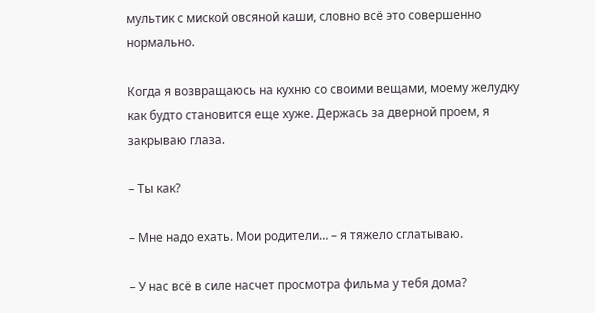мультик с миской овсяной каши, словно всё это совершенно нормально.

Когда я возвращаюсь на кухню со своими вещами, моему желудку как будто становится еще хуже. Держась за дверной проем, я закрываю глаза.

– Ты как?

– Мне надо ехать. Мои родители… – я тяжело сглатываю.

– У нас всё в силе насчет просмотра фильма у тебя дома?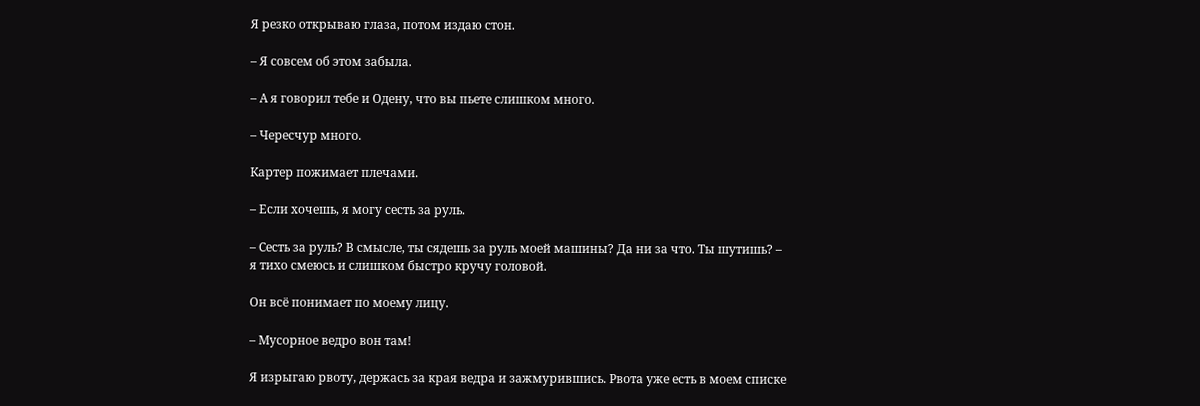Я резко открываю глаза, потом издаю стон.

– Я совсем об этом забыла.

– А я говорил тебе и Одену, что вы пьете слишком много.

– Чересчур много.

Картер пожимает плечами.

– Если хочешь, я могу сесть за руль.

– Сесть за руль? В смысле, ты сядешь за руль моей машины? Да ни за что. Ты шутишь? – я тихо смеюсь и слишком быстро кручу головой.

Он всё понимает по моему лицу.

– Мусорное ведро вон там!

Я изрыгаю рвоту, держась за края ведра и зажмурившись. Рвота уже есть в моем списке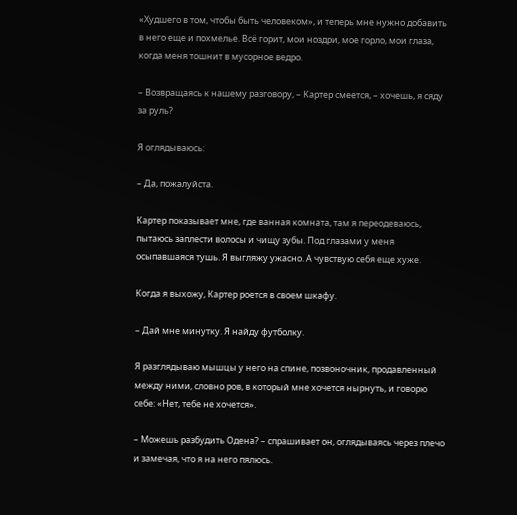«Худшего в том, чтобы быть человеком», и теперь мне нужно добавить в него еще и похмелье. Всё горит, мои ноздри, мое горло, мои глаза, когда меня тошнит в мусорное ведро.

– Возвращаясь к нашему разговору, – Картер смеется, – хочешь, я сяду за руль?

Я оглядываюсь:

– Да, пожалуйста.

Картер показывает мне, где ванная комната, там я переодеваюсь, пытаюсь заплести волосы и чищу зубы. Под глазами у меня осыпавшаяся тушь. Я выгляжу ужасно. А чувствую себя еще хуже.

Когда я выхожу, Картер роется в своем шкафу.

– Дай мне минутку. Я найду футболку.

Я разглядываю мышцы у него на спине, позвоночник, продавленный между ними, словно ров, в который мне хочется нырнуть, и говорю себе: «Нет, тебе не хочется».

– Можешь разбудить Одена? – спрашивает он, оглядываясь через плечо и замечая, что я на него пялюсь.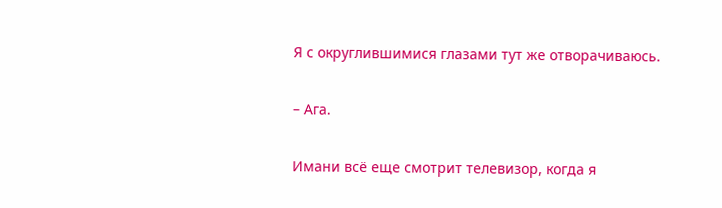Я с округлившимися глазами тут же отворачиваюсь.

– Ага.

Имани всё еще смотрит телевизор, когда я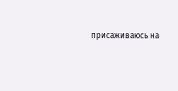присаживаюсь на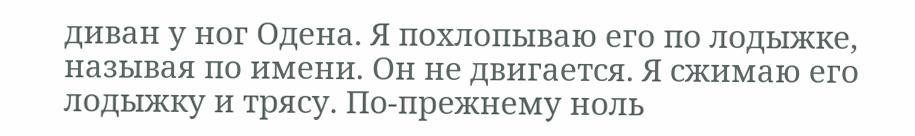диван у ног Одена. Я похлопываю его по лодыжке, называя по имени. Он не двигается. Я сжимаю его лодыжку и трясу. По-прежнему ноль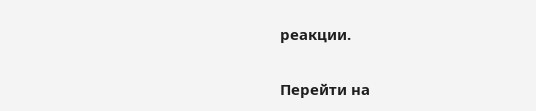реакции.

Перейти на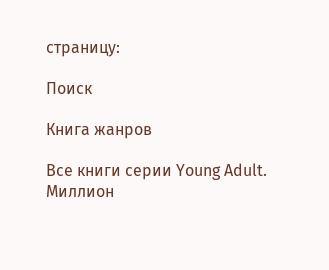страницу:

Поиск

Книга жанров

Все книги серии Young Adult. Миллион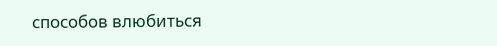способов влюбиться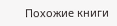Похожие книги